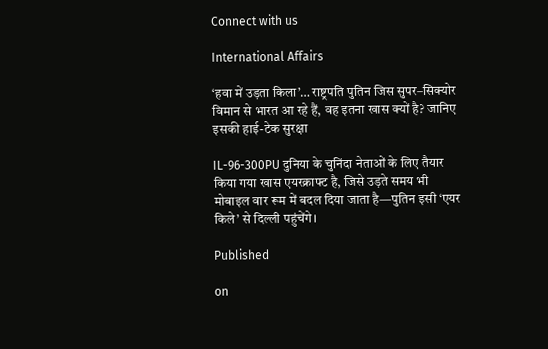Connect with us

International Affairs

‘हवा में उड़ता किला’… राष्ट्रपति पुतिन जिस सुपर–सिक्योर विमान से भारत आ रहे हैं, वह इतना खास क्यों है? जानिए इसकी हाई-टेक सुरक्षा

IL-96-300PU दुनिया के चुनिंदा नेताओं के लिए तैयार किया गया खास एयरक्राफ्ट है, जिसे उड़ते समय भी मोबाइल वार रूम में बदल दिया जाता है—पुतिन इसी ‘एयर किले’ से दिल्ली पहुंचेंगे।

Published

on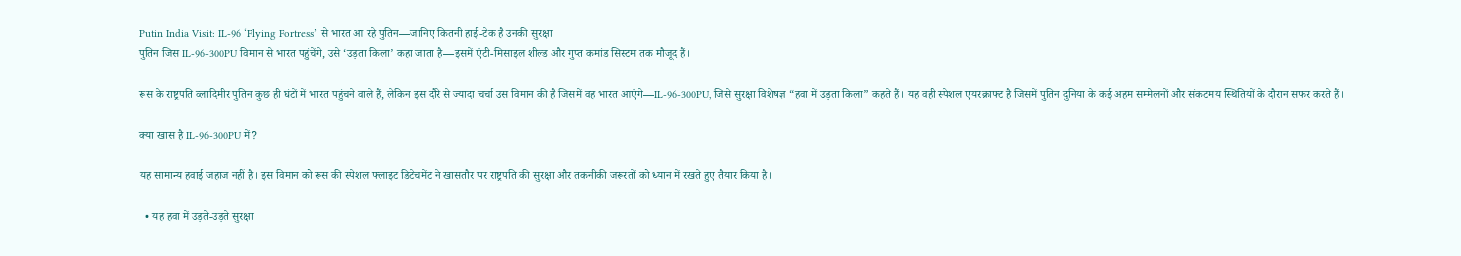Putin India Visit: IL-96 ‘Flying Fortress’ से भारत आ रहे पुतिन—जानिए कितनी हाई-टेक है उनकी सुरक्षा
पुतिन जिस IL-96-300PU विमान से भारत पहुंचेंगे, उसे ‘उड़ता किला’ कहा जाता है—इसमें एंटी-मिसाइल शील्ड और गुप्त कमांड सिस्टम तक मौजूद हैं।

रूस के राष्ट्रपति व्लादिमीर पुतिन कुछ ही घंटों में भारत पहुंचने वाले हैं, लेकिन इस दौरे से ज्यादा चर्चा उस विमान की है जिसमें वह भारत आएंगे—IL-96-300PU, जिसे सुरक्षा विशेषज्ञ “हवा में उड़ता किला” कहते हैं। यह वही स्पेशल एयरक्राफ्ट है जिसमें पुतिन दुनिया के कई अहम सम्मेलनों और संकटमय स्थितियों के दौरान सफर करते हैं।

क्या खास है IL-96-300PU में?

यह सामान्य हवाई जहाज नहीं है। इस विमान को रूस की स्पेशल फ्लाइट डिटेचमेंट ने खासतौर पर राष्ट्रपति की सुरक्षा और तकनीकी जरूरतों को ध्यान में रखते हुए तैयार किया है।

  • यह हवा में उड़ते-उड़ते सुरक्षा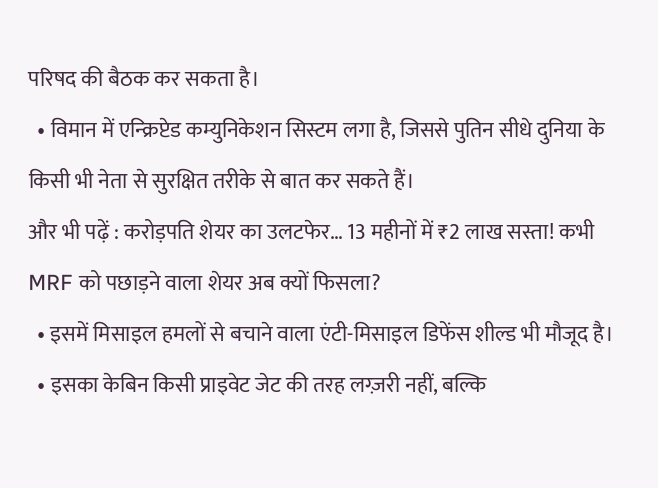परिषद की बैठक कर सकता है।
  • विमान में एन्क्रिप्टेड कम्युनिकेशन सिस्टम लगा है, जिससे पुतिन सीधे दुनिया के किसी भी नेता से सुरक्षित तरीके से बात कर सकते हैं।
और भी पढ़ें : करोड़पति शेयर का उलटफेर… 13 महीनों में ₹2 लाख सस्ता! कभी MRF को पछाड़ने वाला शेयर अब क्यों फिसला?
  • इसमें मिसाइल हमलों से बचाने वाला एंटी-मिसाइल डिफेंस शील्ड भी मौजूद है।
  • इसका केबिन किसी प्राइवेट जेट की तरह लग्ज़री नहीं, बल्कि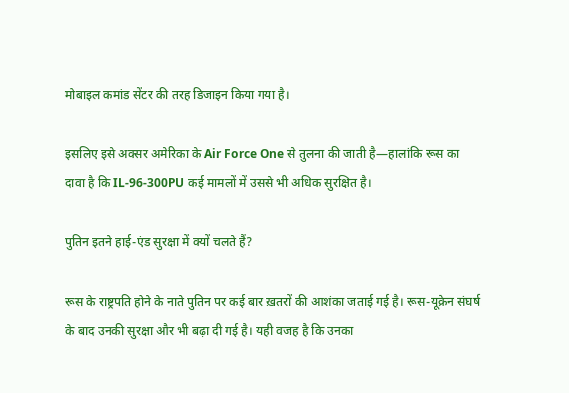मोबाइल कमांड सेंटर की तरह डिजाइन किया गया है।

इसलिए इसे अक्सर अमेरिका के Air Force One से तुलना की जाती है—हालांकि रूस का दावा है कि IL-96-300PU कई मामलों में उससे भी अधिक सुरक्षित है।

पुतिन इतने हाई-एंड सुरक्षा में क्यों चलते हैं?

रूस के राष्ट्रपति होने के नाते पुतिन पर कई बार ख़तरों की आशंका जताई गई है। रूस-यूक्रेन संघर्ष के बाद उनकी सुरक्षा और भी बढ़ा दी गई है। यही वजह है कि उनका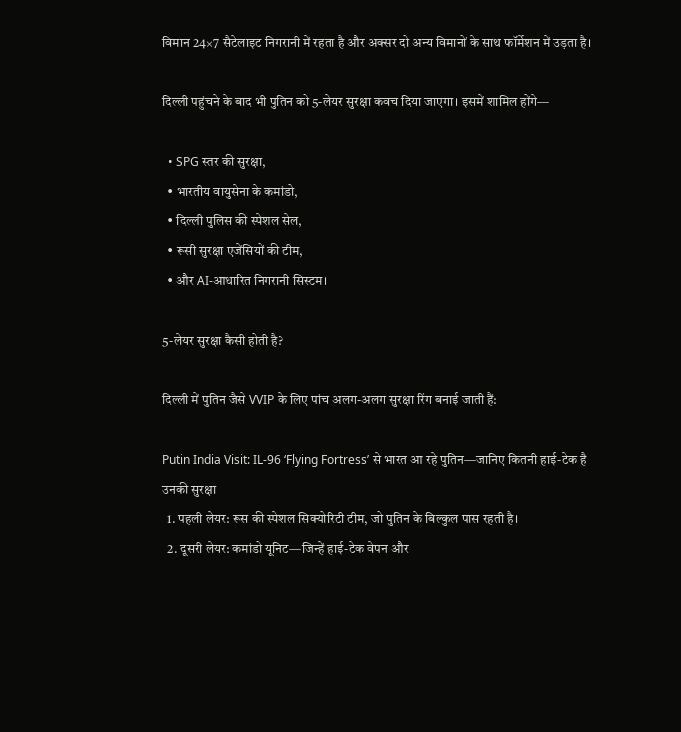विमान 24×7 सैटेलाइट निगरानी में रहता है और अक्सर दो अन्य विमानों के साथ फॉर्मेशन में उड़ता है।

दिल्ली पहुंचने के बाद भी पुतिन को 5-लेयर सुरक्षा कवच दिया जाएगा। इसमें शामिल होंगे—

  • SPG स्तर की सुरक्षा,
  • भारतीय वायुसेना के कमांडो,
  • दिल्ली पुलिस की स्पेशल सेल,
  • रूसी सुरक्षा एजेंसियों की टीम,
  • और AI-आधारित निगरानी सिस्टम।

5-लेयर सुरक्षा कैसी होती है?

दिल्ली में पुतिन जैसे VVIP के लिए पांच अलग-अलग सुरक्षा रिंग बनाई जाती हैं:

Putin India Visit: IL-96 ‘Flying Fortress’ से भारत आ रहे पुतिन—जानिए कितनी हाई-टेक है उनकी सुरक्षा
  1. पहली लेयर: रूस की स्पेशल सिक्योरिटी टीम, जो पुतिन के बिल्कुल पास रहती है।
  2. दूसरी लेयर: कमांडो यूनिट—जिन्हें हाई-टेक वेपन और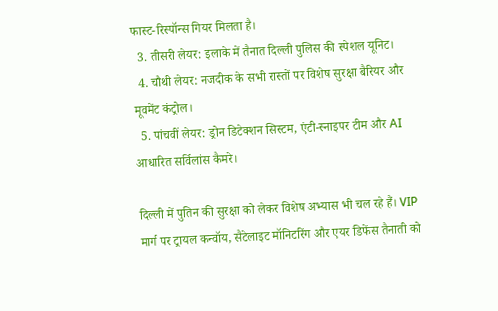फास्ट-रिस्पॉन्स गियर मिलता है।
  3. तीसरी लेयर: इलाके में तैनात दिल्ली पुलिस की स्पेशल यूनिट।
  4. चौथी लेयर: नजदीक के सभी रास्तों पर विशेष सुरक्षा बैरियर और मूवमेंट कंट्रोल।
  5. पांचवीं लेयर: ड्रोन डिटेक्शन सिस्टम, एंटी-स्नाइपर टीम और AI आधारित सर्विलांस कैमरे।

दिल्ली में पुतिन की सुरक्षा को लेकर विशेष अभ्यास भी चल रहे हैं। VIP मार्ग पर ट्रायल कन्वॉय, सैटेलाइट मॉनिटरिंग और एयर डिफेंस तैनाती को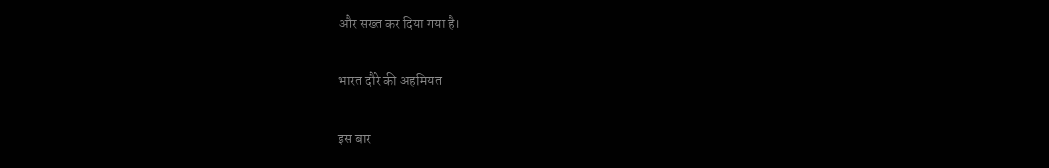और सख्त कर दिया गया है।

भारत दौरे की अहमियत

इस बार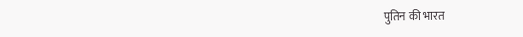पुतिन की भारत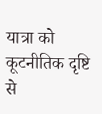यात्रा को कूटनीतिक दृष्टि से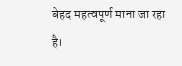बेहद महत्वपूर्ण माना जा रहा है।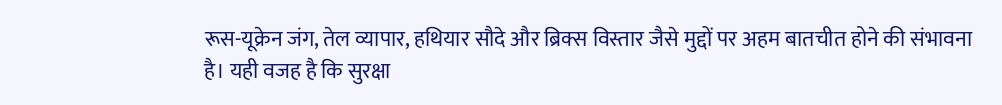रूस-यूक्रेन जंग, तेल व्यापार, हथियार सौदे और ब्रिक्स विस्तार जैसे मुद्दों पर अहम बातचीत होने की संभावना है। यही वजह है कि सुरक्षा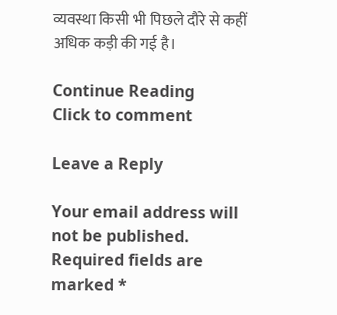व्यवस्था किसी भी पिछले दौरे से कहीं अधिक कड़ी की गई है।

Continue Reading
Click to comment

Leave a Reply

Your email address will not be published. Required fields are marked *